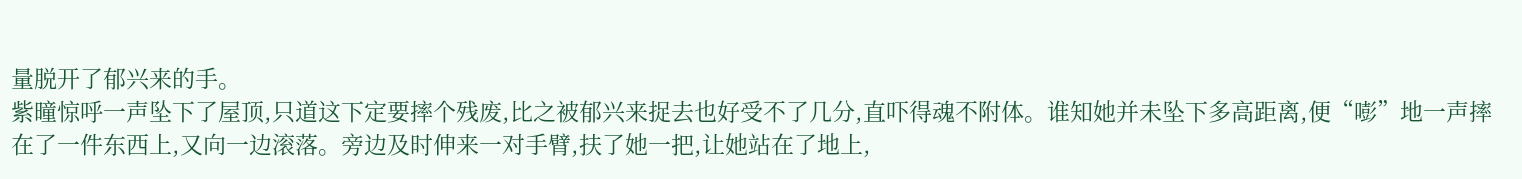量脱开了郁兴来的手。
紫曈惊呼一声坠下了屋顶,只道这下定要摔个残废,比之被郁兴来捉去也好受不了几分,直吓得魂不附体。谁知她并未坠下多高距离,便“嘭”地一声摔在了一件东西上,又向一边滚落。旁边及时伸来一对手臂,扶了她一把,让她站在了地上,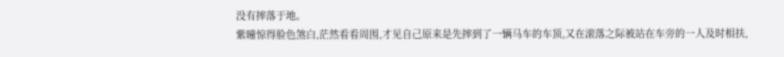没有摔落于地。
紫曈惊得脸色煞白,茫然看看周围,才见自己原来是先摔到了一辆马车的车顶,又在滚落之际被站在车旁的一人及时相扶,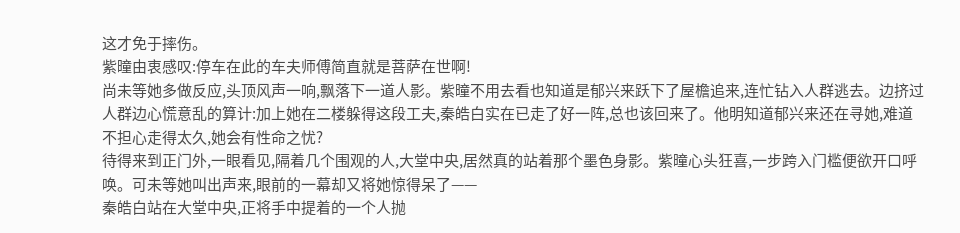这才免于摔伤。
紫曈由衷感叹:停车在此的车夫师傅简直就是菩萨在世啊!
尚未等她多做反应,头顶风声一响,飘落下一道人影。紫曈不用去看也知道是郁兴来跃下了屋檐追来,连忙钻入人群逃去。边挤过人群边心慌意乱的算计:加上她在二楼躲得这段工夫,秦皓白实在已走了好一阵,总也该回来了。他明知道郁兴来还在寻她,难道不担心走得太久,她会有性命之忧?
待得来到正门外,一眼看见,隔着几个围观的人,大堂中央,居然真的站着那个墨色身影。紫曈心头狂喜,一步跨入门槛便欲开口呼唤。可未等她叫出声来,眼前的一幕却又将她惊得呆了——
秦皓白站在大堂中央,正将手中提着的一个人抛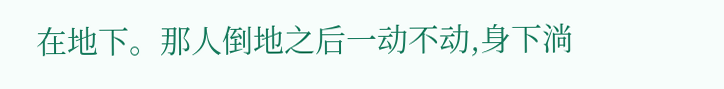在地下。那人倒地之后一动不动,身下淌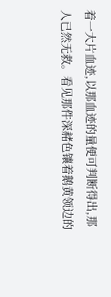着一大片血迹,以那血迹的量便可判断得出,那人已然无救。看见那件深赭色镶着鹅黄领边的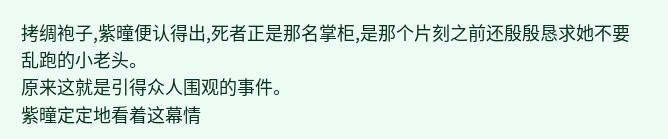拷绸袍子,紫曈便认得出,死者正是那名掌柜,是那个片刻之前还殷殷恳求她不要乱跑的小老头。
原来这就是引得众人围观的事件。
紫曈定定地看着这幕情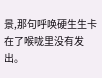景,那句呼唤硬生生卡在了喉咙里没有发出。